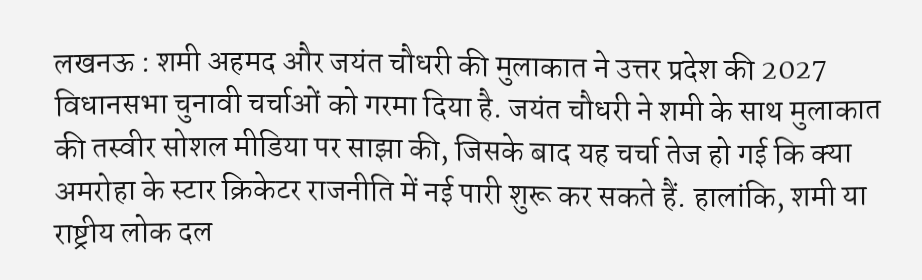लखनऊ : शमी अहमद और जयंत चौधरी की मुलाकात ने उत्तर प्रदेश की 2027 विधानसभा चुनावी चर्चाओं को गरमा दिया है. जयंत चौधरी ने शमी के साथ मुलाकात की तस्वीर सोशल मीडिया पर साझा की, जिसके बाद यह चर्चा तेज हो गई कि क्या अमरोहा के स्टार क्रिकेटर राजनीति में नई पारी शुरू कर सकते हैं. हालांकि, शमी या राष्ट्रीय लोक दल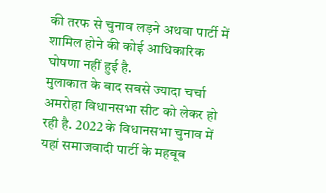की तरफ से चुनाव लड़ने अथवा पार्टी में शामिल होने की कोई आधिकारिक घोषणा नहीं हुई है.
मुलाकात के बाद सबसे ज्यादा चर्चा अमरोहा विधानसभा सीट को लेकर हो रही है. 2022 के विधानसभा चुनाव में यहां समाजवादी पार्टी के महबूब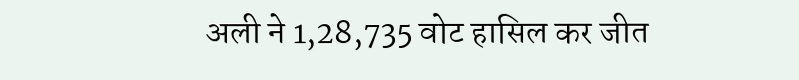अली ने 1,28,735 वोट हासिल कर जीत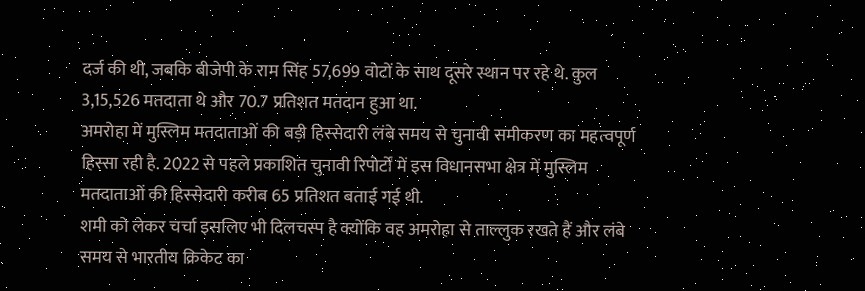दर्ज की थी, जबकि बीजेपी के राम सिंह 57,699 वोटों के साथ दूसरे स्थान पर रहे थे. कुल 3,15,526 मतदाता थे और 70.7 प्रतिशत मतदान हुआ था.
अमरोहा में मुस्लिम मतदाताओं की बड़ी हिस्सेदारी लंबे समय से चुनावी समीकरण का महत्वपूर्ण हिस्सा रही है. 2022 से पहले प्रकाशित चुनावी रिपोर्टों में इस विधानसभा क्षेत्र में मुस्लिम मतदाताओं की हिस्सेदारी करीब 65 प्रतिशत बताई गई थी.
शमी को लेकर चर्चा इसलिए भी दिलचस्प है क्योंकि वह अमरोहा से ताल्लुक रखते हैं और लंबे समय से भारतीय क्रिकेट का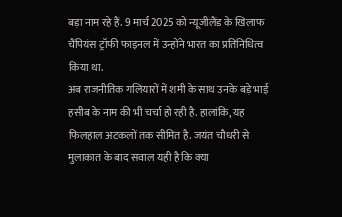बड़ा नाम रहे हैं. 9 मार्च 2025 को न्यूजीलैंड के खिलाफ चैंपियंस ट्रॉफी फाइनल में उन्होंने भारत का प्रतिनिधित्व किया था.
अब राजनीतिक गलियारों में शमी के साथ उनके बड़े भाई हसीब के नाम की भी चर्चा हो रही है. हालांकि, यह फिलहाल अटकलों तक सीमित है. जयंत चौधरी से मुलाकात के बाद सवाल यही है कि क्या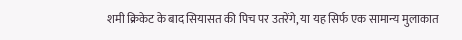शमी क्रिकेट के बाद सियासत की पिच पर उतरेंगे, या यह सिर्फ एक सामान्य मुलाकात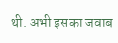थी. अभी इसका जवाब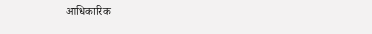आधिकारिक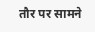तौर पर सामने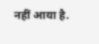नहीं आया है.